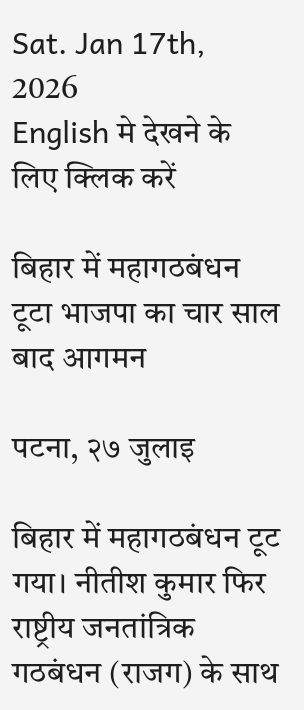Sat. Jan 17th, 2026
English मे देखने के लिए क्लिक करें

बिहार में महागठबंधन टूटा भाजपा का चार साल बाद आगमन

पटना, २७ जुलाइ

बिहार में महागठबंधन टूट गया। नीतीश कुमार फिर राष्ट्रीय जनतांत्रिक गठबंधन (राजग) के साथ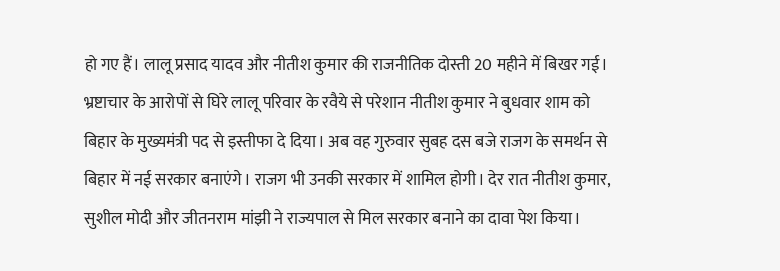हो गए हैं। लालू प्रसाद यादव और नीतीश कुमार की राजनीतिक दोस्ती 20 महीने में बिखर गई। भ्रष्टाचार के आरोपों से घिरे लालू परिवार के रवैये से परेशान नीतीश कुमार ने बुधवार शाम को बिहार के मुख्यमंत्री पद से इस्तीफा दे दिया। अब वह गुरुवार सुबह दस बजे राजग के समर्थन से बिहार में नई सरकार बनाएंगे। राजग भी उनकी सरकार में शामिल होगी। देर रात नीतीश कुमार, सुशील मोदी और जीतनराम मांझी ने राज्यपाल से मिल सरकार बनाने का दावा पेश किया।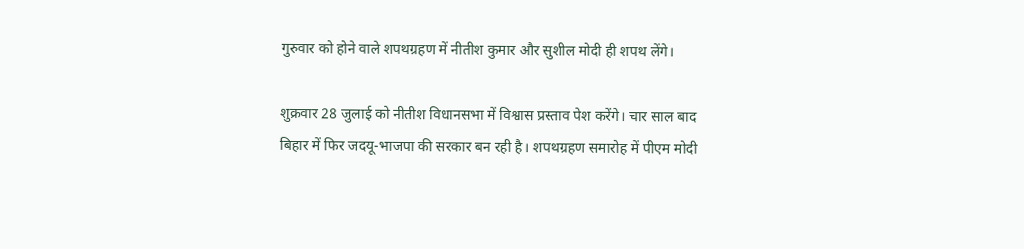गुरुवार को होने वाले शपथग्रहण में नीतीश कुमार और सुशील मोदी ही शपथ लेंगे।

शुक्रवार 28 जुलाई को नीतीश विधानसभा में विश्वास प्रस्ताव पेश करेंगे। चार साल बाद बिहार में फिर जदयू-भाजपा की सरकार बन रही है। शपथग्रहण समारोह में पीएम मोदी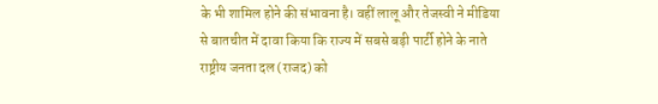के भी शामिल होने की संभावना है। वहीं लालू और तेजस्वी ने मीडिया से बातचीत में दावा किया कि राज्य में सबसे बड़ी पार्टी होने के नाते राष्ट्रीय जनता दल (राजद) को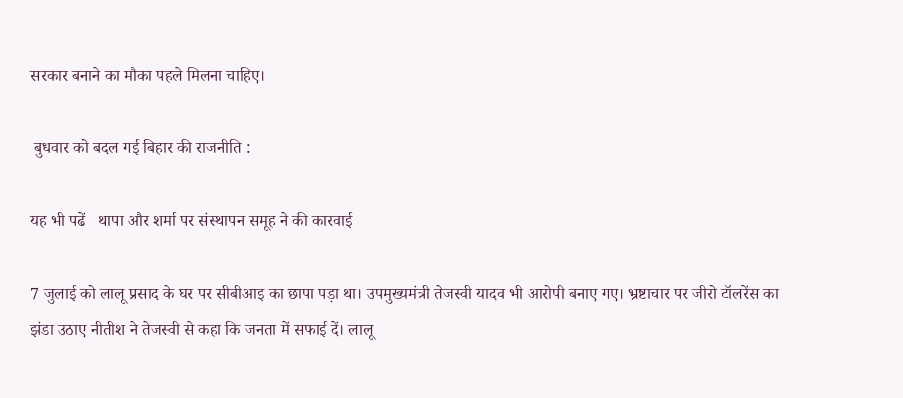सरकार बनाने का मौका पहले मिलना चाहिए।

 बुधवार को बदल गई बिहार की राजनीति :

यह भी पढें   थापा और शर्मा पर संस्थापन समूह ने की कारवाई

7 जुलाई को लालू प्रसाद के घर पर सीबीआइ का छापा पड़ा था। उपमुख्यमंत्री तेजस्वी यादव भी आरोपी बनाए गए। भ्रष्टाचार पर जीरो टॉलरेंस का झंडा उठाए नीतीश ने तेजस्वी से कहा कि जनता में सफाई दें। लालू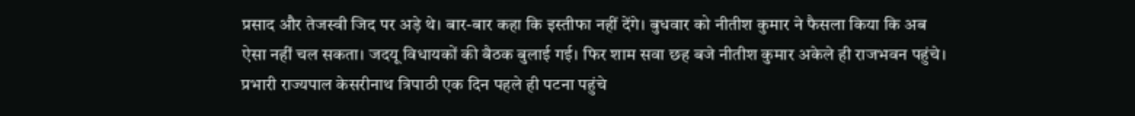प्रसाद और तेजस्वी जिद पर अड़े थे। बार-बार कहा कि इस्तीफा नहीं देंगे। बुधवार को नीतीश कुमार ने फैसला किया कि अब ऐसा नहीं चल सकता। जदयू विधायकों की बैठक बुलाई गई। फिर शाम सवा छह बजे नीतीश कुमार अकेले ही राजभवन पहुंचे। प्रभारी राज्यपाल केसरीनाथ त्रिपाठी एक दिन पहले ही पटना पहुंचे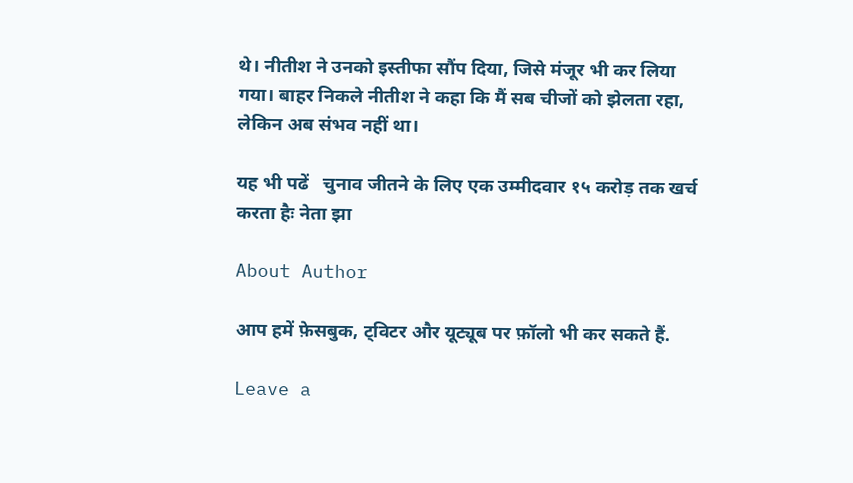थे। नीतीश ने उनको इस्तीफा सौंप दिया, जिसे मंजूर भी कर लिया गया। बाहर निकले नीतीश ने कहा कि मैं सब चीजों को झेलता रहा, लेकिन अब संभव नहीं था।

यह भी पढें   चुनाव जीतने के लिए एक उम्मीदवार १५ करोड़ तक खर्च करता हैः नेता झा

About Author

आप हमें फ़ेसबुक, ट्विटर और यूट्यूब पर फ़ॉलो भी कर सकते हैं.

Leave a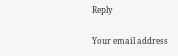Reply

Your email address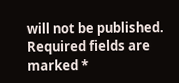will not be published. Required fields are marked *